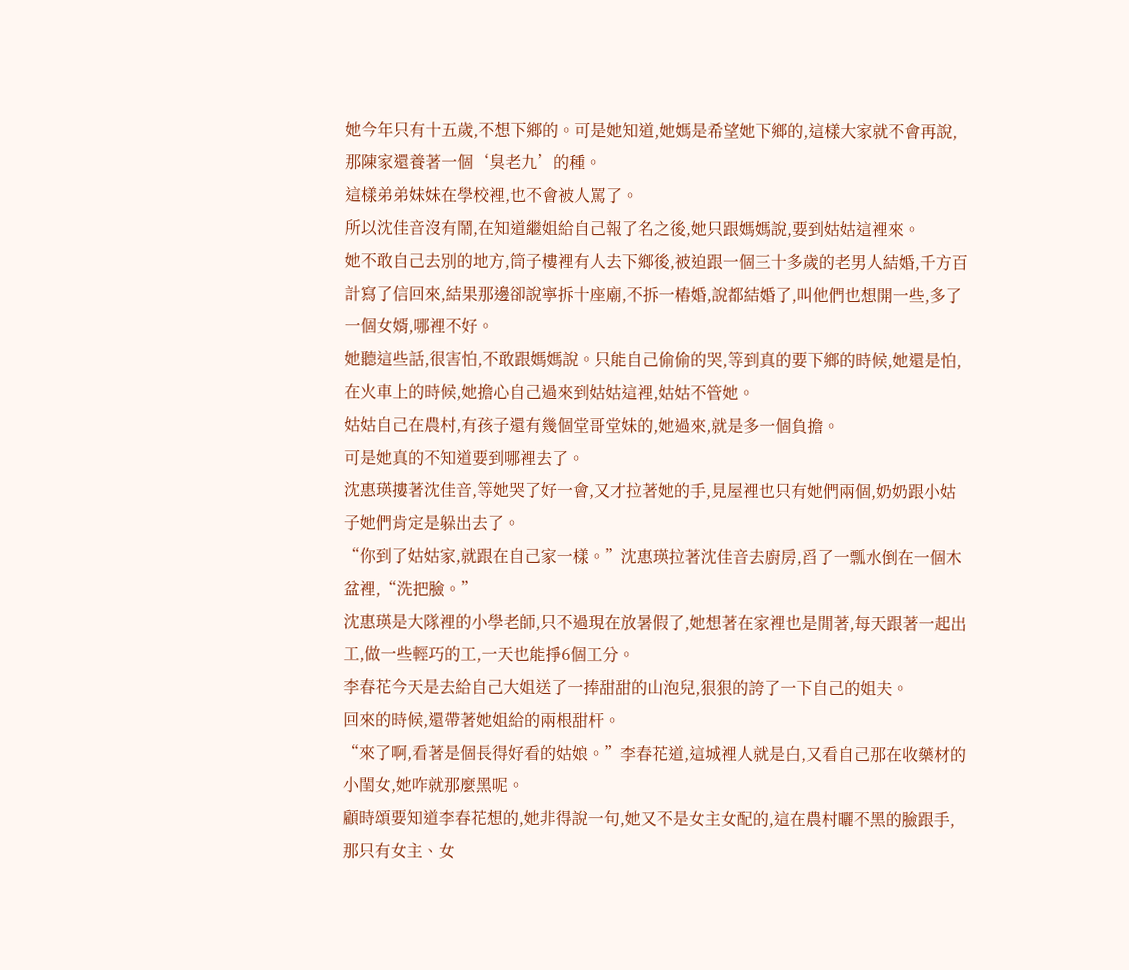她今年只有十五歲,不想下鄉的。可是她知道,她媽是希望她下鄉的,這樣大家就不會再說,那陳家還養著一個‘臭老九’的種。
這樣弟弟妹妹在學校裡,也不會被人罵了。
所以沈佳音沒有鬧,在知道繼姐給自己報了名之後,她只跟媽媽說,要到姑姑這裡來。
她不敢自己去別的地方,筒子樓裡有人去下鄉後,被迫跟一個三十多歲的老男人結婚,千方百計寫了信回來,結果那邊卻說寧拆十座廟,不拆一樁婚,說都結婚了,叫他們也想開一些,多了一個女婿,哪裡不好。
她聽這些話,很害怕,不敢跟媽媽說。只能自己偷偷的哭,等到真的要下鄉的時候,她還是怕,在火車上的時候,她擔心自己過來到姑姑這裡,姑姑不管她。
姑姑自己在農村,有孩子還有幾個堂哥堂妹的,她過來,就是多一個負擔。
可是她真的不知道要到哪裡去了。
沈惠瑛摟著沈佳音,等她哭了好一會,又才拉著她的手,見屋裡也只有她們兩個,奶奶跟小姑子她們肯定是躲出去了。
“你到了姑姑家,就跟在自己家一樣。”沈惠瑛拉著沈佳音去廚房,舀了一瓢水倒在一個木盆裡,“洗把臉。”
沈惠瑛是大隊裡的小學老師,只不過現在放暑假了,她想著在家裡也是閒著,每天跟著一起出工,做一些輕巧的工,一天也能掙6個工分。
李春花今天是去給自己大姐送了一捧甜甜的山泡兒,狠狠的誇了一下自己的姐夫。
回來的時候,還帶著她姐給的兩根甜杆。
“來了啊,看著是個長得好看的姑娘。”李春花道,這城裡人就是白,又看自己那在收藥材的小閨女,她咋就那麼黑呢。
顧時頌要知道李春花想的,她非得說一句,她又不是女主女配的,這在農村曬不黑的臉跟手,那只有女主、女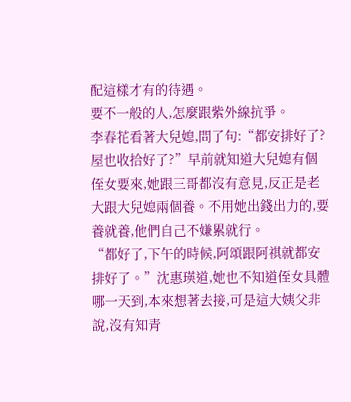配這樣才有的待遇。
要不一般的人,怎麼跟紫外線抗爭。
李春花看著大兒媳,問了句:“都安排好了?屋也收拾好了?”早前就知道大兒媳有個侄女要來,她跟三哥都沒有意見,反正是老大跟大兒媳兩個養。不用她出錢出力的,要養就養,他們自己不嫌累就行。
“都好了,下午的時候,阿頌跟阿祺就都安排好了。”沈惠瑛道,她也不知道侄女具體哪一天到,本來想著去接,可是這大姨父非說,沒有知青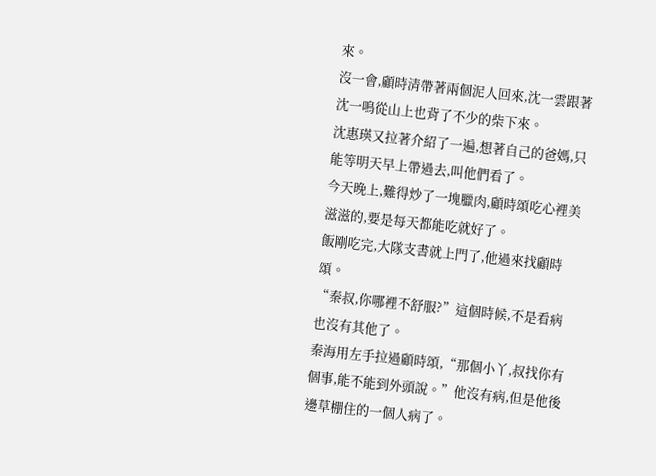來。
沒一會,顧時清帶著兩個泥人回來,沈一雲跟著沈一鳴從山上也背了不少的柴下來。
沈惠瑛又拉著介紹了一遍,想著自己的爸媽,只能等明天早上帶過去,叫他們看了。
今天晚上,難得炒了一塊臘肉,顧時頌吃心裡美滋滋的,要是每天都能吃就好了。
飯剛吃完,大隊支書就上門了,他過來找顧時頌。
“秦叔,你哪裡不舒服?”這個時候,不是看病也沒有其他了。
秦海用左手拉過顧時頌,“那個小丫,叔找你有個事,能不能到外頭說。”他沒有病,但是他後邊草棚住的一個人病了。